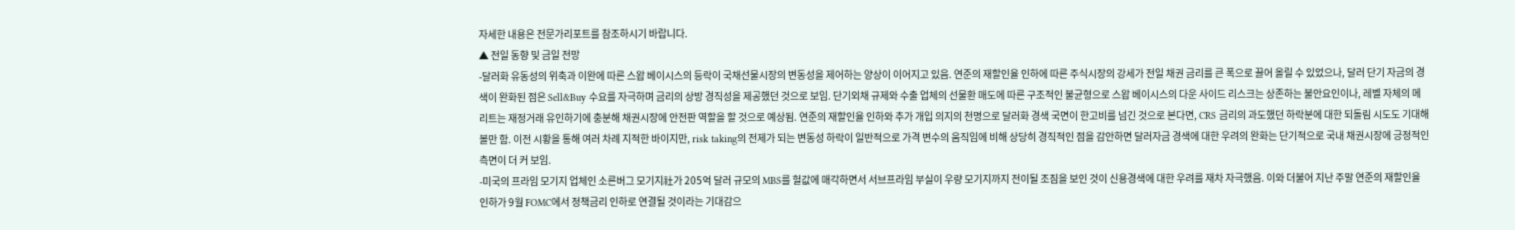자세한 내용은 전문가리포트를 참조하시기 바랍니다.
▲ 전일 동향 및 금일 전망
-달러화 유동성의 위축과 이완에 따른 스왑 베이시스의 등락이 국채선물시장의 변동성을 제어하는 양상이 이어지고 있음. 연준의 재할인율 인하에 따른 주식시장의 강세가 전일 채권 금리를 큰 폭으로 끌어 올릴 수 있었으나, 달러 단기 자금의 경색이 완화된 점은 Sell&Buy 수요를 자극하며 금리의 상방 경직성을 제공했던 것으로 보임. 단기외채 규제와 수출 업체의 선물환 매도에 따른 구조적인 불균형으로 스왑 베이시스의 다운 사이드 리스크는 상존하는 불안요인이나, 레벨 자체의 메리트는 재정거래 유인하기에 충분해 채권시장에 안전판 역할을 할 것으로 예상됨. 연준의 재할인율 인하와 추가 개입 의지의 천명으로 달러화 경색 국면이 한고비를 넘긴 것으로 본다면, CRS 금리의 과도했던 하락분에 대한 되돌림 시도도 기대해 볼만 함. 이전 시황을 통해 여러 차례 지적한 바이지만, risk taking의 전제가 되는 변동성 하락이 일반적으로 가격 변수의 움직임에 비해 상당히 경직적인 점을 감안하면 달러자금 경색에 대한 우려의 완화는 단기적으로 국내 채권시장에 긍정적인 측면이 더 커 보임.
-미국의 프라임 모기지 업체인 소른버그 모기지社가 205억 달러 규모의 MBS를 헐값에 매각하면서 서브프라임 부실이 우량 모기지까지 전이될 조짐을 보인 것이 신용경색에 대한 우려를 재차 자극했음. 이와 더불어 지난 주말 연준의 재할인율 인하가 9월 FOMC에서 정책금리 인하로 연결될 것이라는 기대감으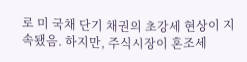로 미 국채 단기 채권의 초강세 현상이 지속됐음. 하지만, 주식시장이 혼조세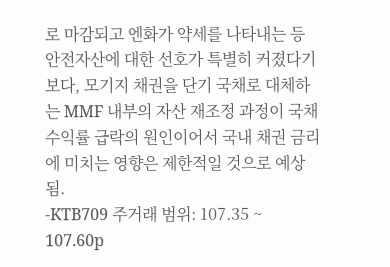로 마감되고 엔화가 약세를 나타내는 등 안전자산에 대한 선호가 특별히 커졌다기 보다, 모기지 채권을 단기 국채로 대체하는 MMF 내부의 자산 재조정 과정이 국채 수익률 급락의 원인이어서 국내 채권 금리에 미치는 영향은 제한적일 것으로 예상됨.
-KTB709 주거래 범위: 107.35 ~ 107.60p